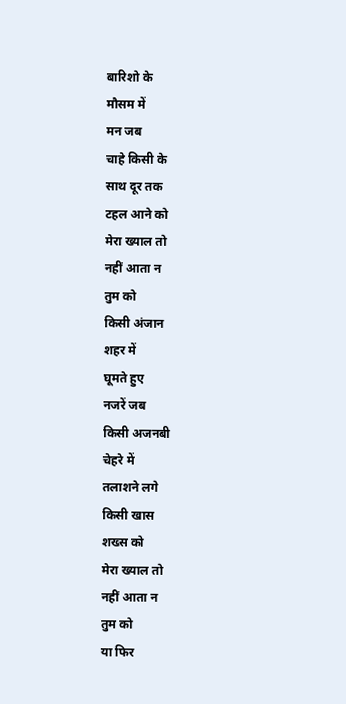बारिशो के
मौसम में
मन जब
चाहे किसी के
साथ दूर तक
टहल आने को
मेरा ख्याल तो
नहीं आता न
तुम को
किसी अंजान
शहर में
घूमते हुए
नजरें जब
किसी अजनबी
चेहरे में
तलाशने लगे
किसी खास
शख्स को
मेरा ख्याल तो
नहीं आता न
तुम को
या फिर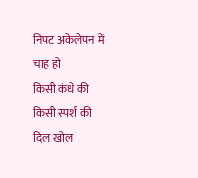निपट अकेलेपन में
चाह हो
किसी कंधे की
किसी स्पर्श की
दिल खोल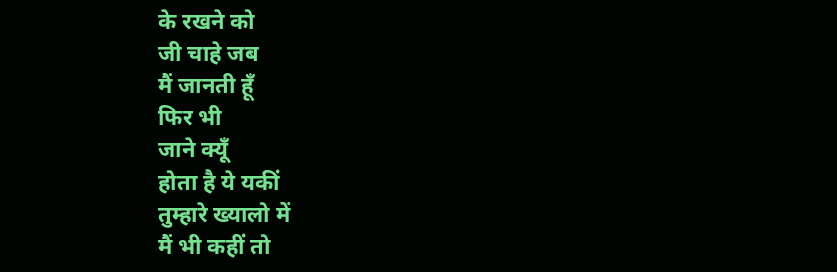के रखने को
जी चाहे जब
मैं जानती हूँ
फिर भी
जाने क्यूँ
होता है ये यकीं
तुम्हारे ख्यालो में
मैं भी कहीं तो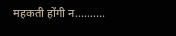महकती होंगी न..........